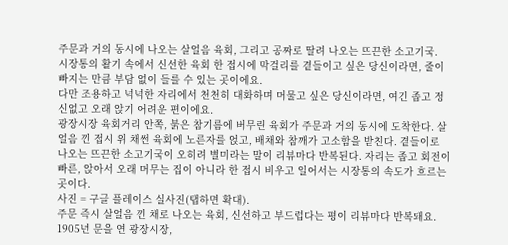주문과 거의 동시에 나오는 살얼음 육회, 그리고 공짜로 딸려 나오는 뜨끈한 소고기국.
시장통의 활기 속에서 신선한 육회 한 접시에 막걸리를 곁들이고 싶은 당신이라면, 줄이 빠지는 만큼 부담 없이 들를 수 있는 곳이에요.
다만 조용하고 넉넉한 자리에서 천천히 대화하며 머물고 싶은 당신이라면, 여긴 좁고 정신없고 오래 앉기 어려운 편이에요.
광장시장 육회거리 안쪽, 붉은 참기름에 버무린 육회가 주문과 거의 동시에 도착한다. 살얼음 낀 접시 위 채썬 육회에 노른자를 얹고, 배채와 참깨가 고소함을 받친다. 곁들이로 나오는 뜨끈한 소고기국이 오히려 별미라는 말이 리뷰마다 반복된다. 자리는 좁고 회전이 빠른, 앉아서 오래 머무는 집이 아니라 한 접시 비우고 일어서는 시장통의 속도가 흐르는 곳이다.
사진 = 구글 플레이스 실사진(탭하면 확대).
주문 즉시 살얼음 낀 채로 나오는 육회, 신선하고 부드럽다는 평이 리뷰마다 반복돼요.
1905년 문을 연 광장시장,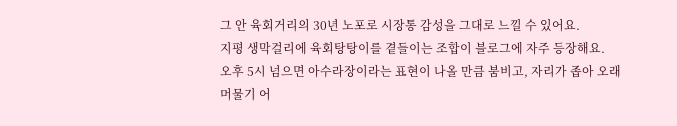그 안 육회거리의 30년 노포로 시장통 감성을 그대로 느낄 수 있어요.
지평 생막걸리에 육회탕탕이를 곁들이는 조합이 블로그에 자주 등장해요.
오후 5시 넘으면 아수라장이라는 표현이 나올 만큼 붐비고, 자리가 좁아 오래 머물기 어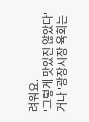려워요.
'그렇게 맛있진 않았다'거나 '광장시장 육회는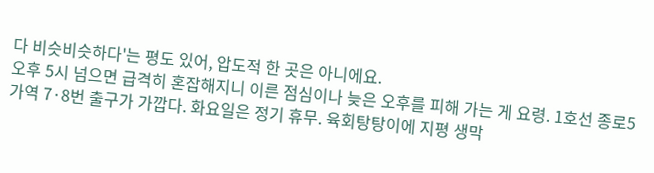다 비슷비슷하다'는 평도 있어, 압도적 한 곳은 아니에요.
오후 5시 넘으면 급격히 혼잡해지니 이른 점심이나 늦은 오후를 피해 가는 게 요령. 1호선 종로5가역 7·8번 출구가 가깝다. 화요일은 정기 휴무. 육회탕탕이에 지평 생막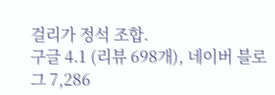걸리가 정석 조합.
구글 4.1 (리뷰 698개), 네이버 블로그 7,286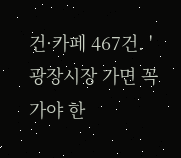건·카페 467건. '광장시장 가면 꼭 가야 한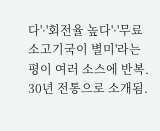다'·'회전율 높다'·'무료 소고기국이 별미'라는 평이 여러 소스에 반복. 30년 전통으로 소개됨.